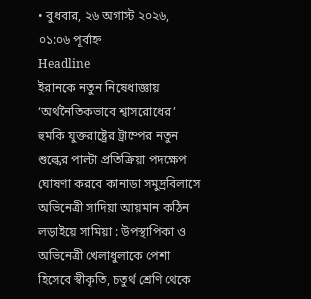• বুধবার, ২৬ অগাস্ট ২০২৬, ০১:০৬ পূর্বাহ্ন
Headline
ইরানকে নতুন নিষেধাজ্ঞায়  ‘অর্থনৈতিকভাবে শ্বাসরোধের’ হুমকি যুক্তরাষ্ট্রের ট্রাম্পের নতুন শুল্কের পাল্টা প্রতিক্রিয়া পদক্ষেপ ঘোষণা করবে কানাডা সমুদ্রবিলাসে অভিনেত্রী সাদিয়া আয়মান কঠিন লড়াইয়ে সামিয়া : উপস্থাপিকা ও অভিনেত্রী খেলাধুলাকে পেশা হিসেবে স্বীকৃতি, চতুর্থ শ্রেণি থেকে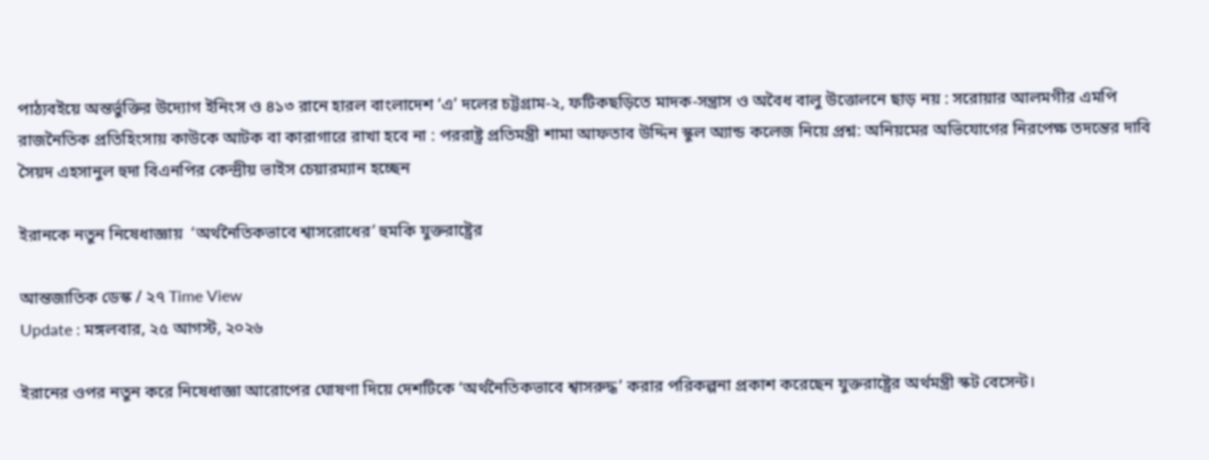পাঠ্যবইয়ে অন্তর্ভুক্তির উদ্যোগ ইনিংস ও ৪১৩ রানে হারল বাংলাদেশ ‘এ’ দলের চট্টগ্রাম-২, ফটিকছড়িতে মাদক-সন্ত্রাস ও অবৈধ বালু উত্তোলনে ছাড় নয় : সরোয়ার আলমগীর এমপি রাজনৈতিক প্রতিহিংসায় কাউকে আটক বা কারাগারে রাখা হবে না : পররাষ্ট্র প্রতিমন্ত্রী শামা আফতাব উদ্দিন স্কুল অ্যান্ড কলেজ নিয়ে প্রশ্ন: অনিয়মের অভিযোগের নিরপেক্ষ তদন্তের দাবি সৈয়দ এহসানুল হুদা বিএনপির কেন্দ্রীয় ভাইস চেয়ারম্যান হচ্ছেন

ইরানকে নতুন নিষেধাজ্ঞায়  ‘অর্থনৈতিকভাবে শ্বাসরোধের’ হুমকি যুক্তরাষ্ট্রের

আন্তজাতিক ডেস্ক / ২৭ Time View
Update : মঙ্গলবার, ২৫ আগস্ট, ২০২৬

ইরানের ওপর নতুন করে নিষেধাজ্ঞা আরোপের ঘোষণা দিয়ে দেশটিকে ‘অর্থনৈতিকভাবে শ্বাসরুদ্ধ’ করার পরিকল্পনা প্রকাশ করেছেন যুক্তরাষ্ট্রের অর্থমন্ত্রী স্কট বেসেন্ট।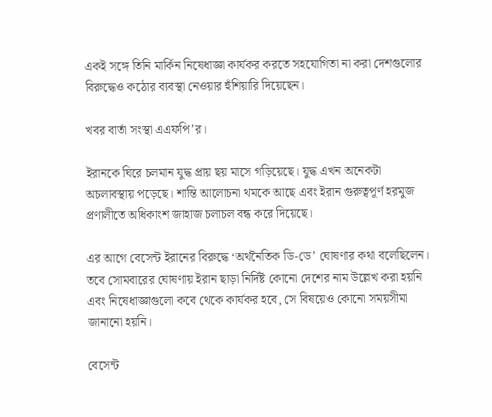একই সঙ্গে তিনি মার্কিন নিষেধাজ্ঞা কার্যকর করতে সহযোগিতা না করা দেশগুলোর বিরুদ্ধেও কঠোর ব্যবস্থা নেওয়ার হুঁশিয়ারি দিয়েছেন।

খবর বার্তা সংস্থা এএফপি’র।

ইরানকে ঘিরে চলমান যুদ্ধ প্রায় ছয় মাসে গড়িয়েছে। যুদ্ধ এখন অনেকটা অচলাবস্থায় পড়েছে। শান্তি আলোচনা থমকে আছে এবং ইরান গুরুত্বপূর্ণ হরমুজ প্রণালীতে অধিকাংশ জাহাজ চলাচল বন্ধ করে দিয়েছে।

এর আগে বেসেন্ট ইরানের বিরুদ্ধে ‘অর্থনৈতিক ডি-ডে’ ঘোষণার কথা বলেছিলেন। তবে সোমবারের ঘোষণায় ইরান ছাড়া নির্দিষ্ট কোনো দেশের নাম উল্লেখ করা হয়নি এবং নিষেধাজ্ঞাগুলো কবে থেকে কার্যকর হবে, সে বিষয়েও কোনো সময়সীমা জানানো হয়নি।

বেসেন্ট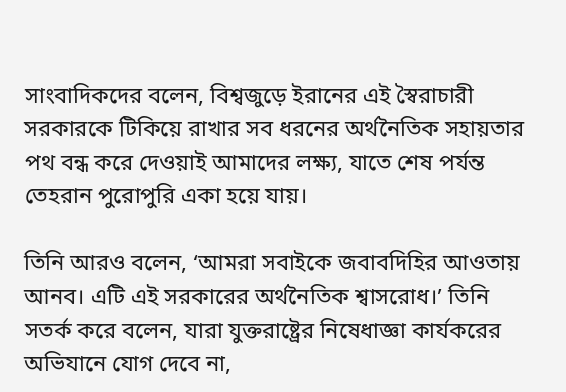সাংবাদিকদের বলেন, বিশ্বজুড়ে ইরানের এই স্বৈরাচারী সরকারকে টিকিয়ে রাখার সব ধরনের অর্থনৈতিক সহায়তার পথ বন্ধ করে দেওয়াই আমাদের লক্ষ্য, যাতে শেষ পর্যন্ত তেহরান পুরোপুরি একা হয়ে যায়।

তিনি আরও বলেন, ‘আমরা সবাইকে জবাবদিহির আওতায় আনব। এটি এই সরকারের অর্থনৈতিক শ্বাসরোধ।’ তিনি সতর্ক করে বলেন, যারা যুক্তরাষ্ট্রের নিষেধাজ্ঞা কার্যকরের অভিযানে যোগ দেবে না,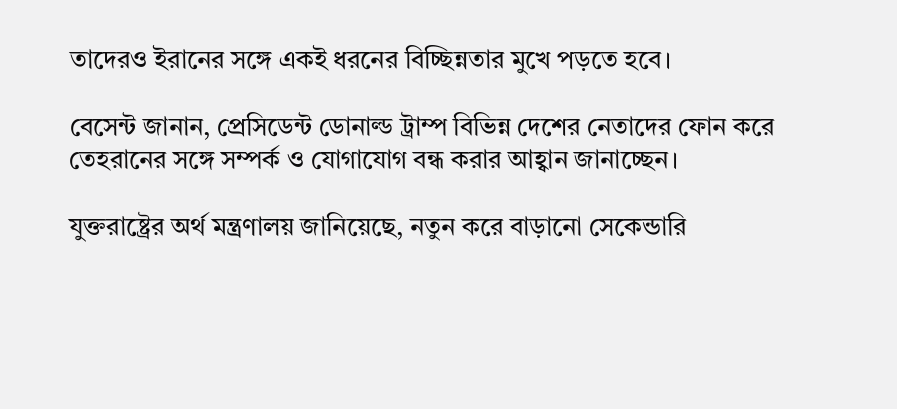তাদেরও ইরানের সঙ্গে একই ধরনের বিচ্ছিন্নতার মুখে পড়তে হবে।

বেসেন্ট জানান, প্রেসিডেন্ট ডোনাল্ড ট্রাম্প বিভিন্ন দেশের নেতাদের ফোন করে তেহরানের সঙ্গে সম্পর্ক ও যোগাযোগ বন্ধ করার আহ্বান জানাচ্ছেন।

যুক্তরাষ্ট্রের অর্থ মন্ত্রণালয় জানিয়েছে, নতুন করে বাড়ানো সেকেন্ডারি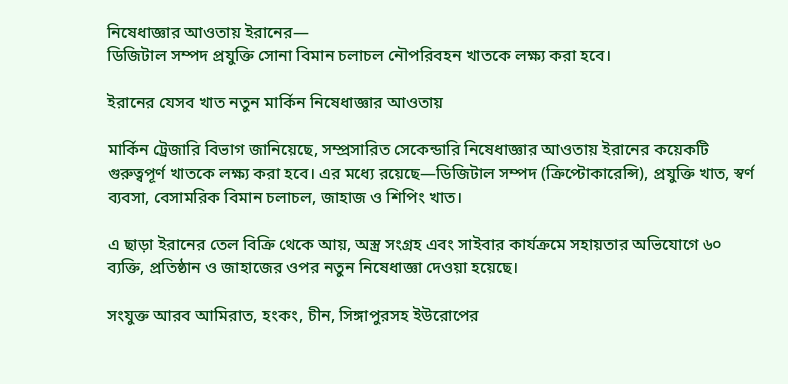নিষেধাজ্ঞার আওতায় ইরানের—
ডিজিটাল সম্পদ প্রযুক্তি সোনা বিমান চলাচল নৌপরিবহন খাতকে লক্ষ্য করা হবে।

ইরানের যেসব খাত নতুন মার্কিন নিষেধাজ্ঞার আওতায়

মার্কিন ট্রেজারি বিভাগ জানিয়েছে, সম্প্রসারিত সেকেন্ডারি নিষেধাজ্ঞার আওতায় ইরানের কয়েকটি গুরুত্বপূর্ণ খাতকে লক্ষ্য করা হবে। এর মধ্যে রয়েছে—ডিজিটাল সম্পদ (ক্রিপ্টোকারেন্সি), প্রযুক্তি খাত, স্বর্ণ ব্যবসা, বেসামরিক বিমান চলাচল, জাহাজ ও শিপিং খাত।

এ ছাড়া ইরানের তেল বিক্রি থেকে আয়, অস্ত্র সংগ্রহ এবং সাইবার কার্যক্রমে সহায়তার অভিযোগে ৬০ ব্যক্তি, প্রতিষ্ঠান ও জাহাজের ওপর নতুন নিষেধাজ্ঞা দেওয়া হয়েছে।

সংযুক্ত আরব আমিরাত, হংকং, চীন, সিঙ্গাপুরসহ ইউরোপের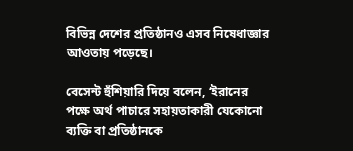বিভিন্ন দেশের প্রতিষ্ঠানও এসব নিষেধাজ্ঞার আওতায় পড়েছে।

বেসেন্ট হুঁশিয়ারি দিয়ে বলেন, ‘ইরানের পক্ষে অর্থ পাচারে সহায়তাকারী যেকোনো ব্যক্তি বা প্রতিষ্ঠানকে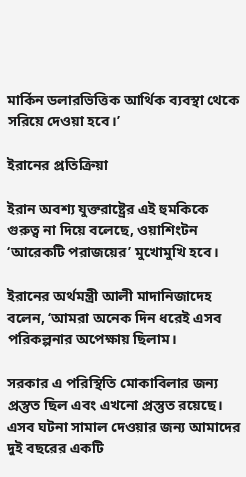মার্কিন ডলারভিত্তিক আর্থিক ব্যবস্থা থেকে সরিয়ে দেওয়া হবে।’

ইরানের প্রতিক্রিয়া

ইরান অবশ্য যুক্তরাষ্ট্রের এই হুমকিকে গুরুত্ব না দিয়ে বলেছে, ওয়াশিংটন ‘আরেকটি পরাজয়ের’ মুখোমুখি হবে।

ইরানের অর্থমন্ত্রী আলী মাদানিজাদেহ বলেন, ‘আমরা অনেক দিন ধরেই এসব পরিকল্পনার অপেক্ষায় ছিলাম।

সরকার এ পরিস্থিতি মোকাবিলার জন্য প্রস্তুত ছিল এবং এখনো প্রস্তুত রয়েছে। এসব ঘটনা সামাল দেওয়ার জন্য আমাদের দুই বছরের একটি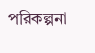পরিকল্পনা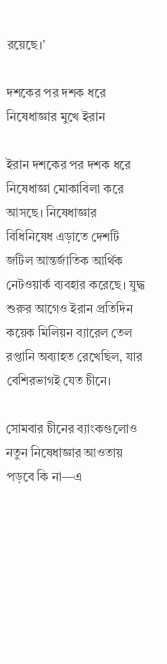রয়েছে।’

দশকের পর দশক ধরে নিষেধাজ্ঞার মুখে ইরান

ইরান দশকের পর দশক ধরে নিষেধাজ্ঞা মোকাবিলা করে আসছে। নিষেধাজ্ঞার বিধিনিষেধ এড়াতে দেশটি জটিল আন্তর্জাতিক আর্থিক নেটওয়ার্ক ব্যবহার করেছে। যুদ্ধ শুরুর আগেও ইরান প্রতিদিন কয়েক মিলিয়ন ব্যারেল তেল রপ্তানি অব্যাহত রেখেছিল, যার বেশিরভাগই যেত চীনে।

সোমবার চীনের ব্যাংকগুলোও নতুন নিষেধাজ্ঞার আওতায় পড়বে কি না—এ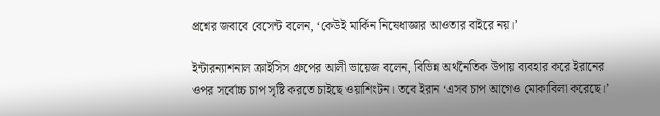প্রশ্নের জবাবে বেসেন্ট বলেন, ‘কেউই মার্কিন নিষেধাজ্ঞার আওতার বাইরে নয়।’

ইন্টারন্যাশনাল ক্রাইসিস গ্রুপের আলী ভায়েজ বলেন, বিভিন্ন অর্থনৈতিক উপায় ব্যবহার করে ইরানের ওপর সর্বোচ্চ চাপ সৃষ্টি করতে চাইছে ওয়াশিংটন। তবে ইরান ‘এসব চাপ আগেও মোকাবিলা করেছে।’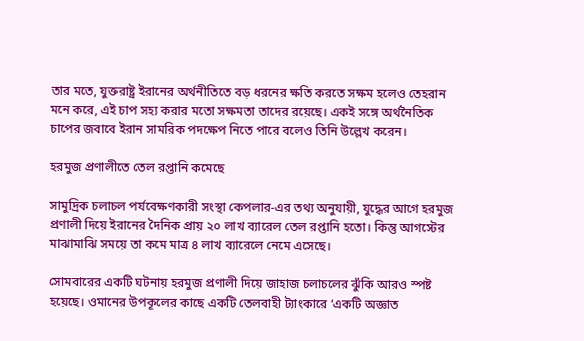তার মতে, যুক্তরাষ্ট্র ইরানের অর্থনীতিতে বড় ধরনের ক্ষতি করতে সক্ষম হলেও তেহরান মনে করে, এই চাপ সহ্য করার মতো সক্ষমতা তাদের রয়েছে। একই সঙ্গে অর্থনৈতিক চাপের জবাবে ইরান সামরিক পদক্ষেপ নিতে পারে বলেও তিনি উল্লেখ করেন।

হরমুজ প্রণালীতে তেল রপ্তানি কমেছে

সামুদ্রিক চলাচল পর্যবেক্ষণকারী সংস্থা কেপলার-এর তথ্য অনুযায়ী, যুদ্ধের আগে হরমুজ প্রণালী দিয়ে ইরানের দৈনিক প্রায় ২০ লাখ ব্যারেল তেল রপ্তানি হতো। কিন্তু আগস্টের মাঝামাঝি সময়ে তা কমে মাত্র ৪ লাখ ব্যারেলে নেমে এসেছে।

সোমবারের একটি ঘটনায় হরমুজ প্রণালী দিয়ে জাহাজ চলাচলের ঝুঁকি আরও স্পষ্ট হয়েছে। ওমানের উপকূলের কাছে একটি তেলবাহী ট্যাংকারে ‘একটি অজ্ঞাত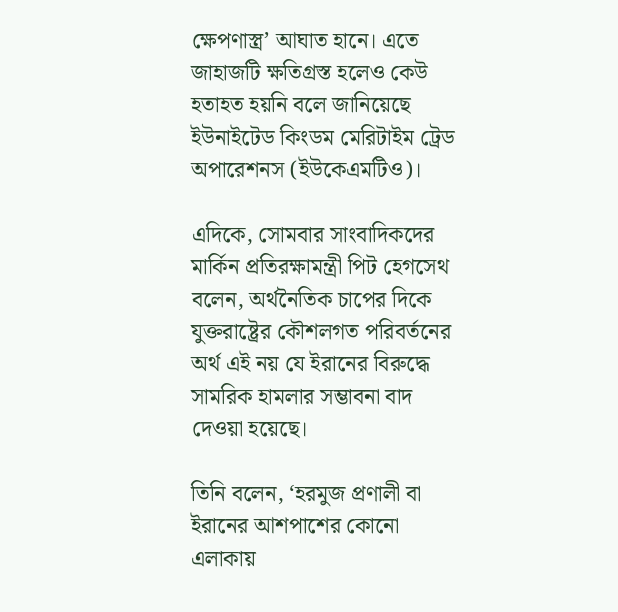ক্ষেপণাস্ত্র’ আঘাত হানে। এতে জাহাজটি ক্ষতিগ্রস্ত হলেও কেউ হতাহত হয়নি বলে জানিয়েছে ইউনাইটেড কিংডম মেরিটাইম ট্রেড অপারেশনস (ইউকেএমটিও)।

এদিকে, সোমবার সাংবাদিকদের মার্কিন প্রতিরক্ষামন্ত্রী পিট হেগসেথ বলেন, অর্থনৈতিক চাপের দিকে যুক্তরাষ্ট্রের কৌশলগত পরিবর্তনের অর্থ এই নয় যে ইরানের বিরুদ্ধে সামরিক হামলার সম্ভাবনা বাদ দেওয়া হয়েছে।

তিনি বলেন, ‘হরমুজ প্রণালী বা ইরানের আশপাশের কোনো এলাকায়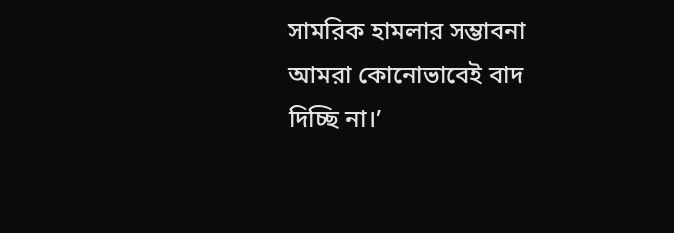সামরিক হামলার সম্ভাবনা আমরা কোনোভাবেই বাদ দিচ্ছি না।’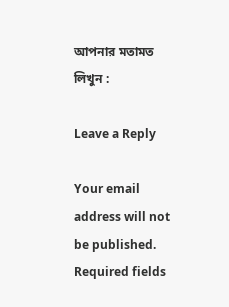আপনার মতামত লিখুন :

Leave a Reply

Your email address will not be published. Required fields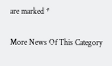are marked *

More News Of This Category